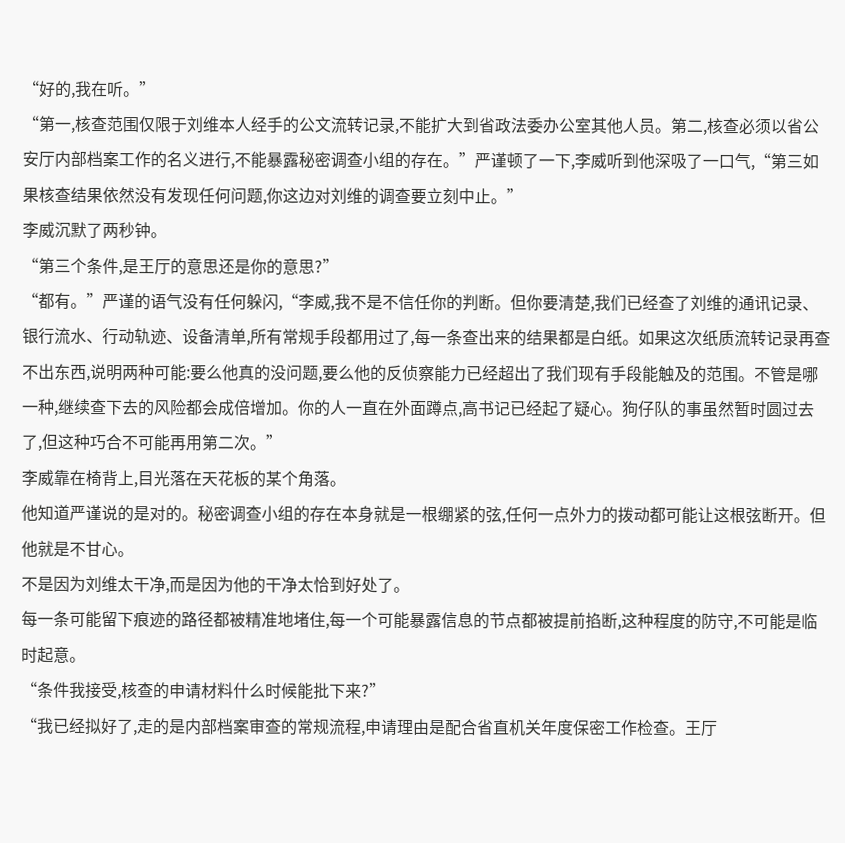“好的,我在听。”
“第一,核查范围仅限于刘维本人经手的公文流转记录,不能扩大到省政法委办公室其他人员。第二,核查必须以省公安厅内部档案工作的名义进行,不能暴露秘密调查小组的存在。”严谨顿了一下,李威听到他深吸了一口气,“第三如果核查结果依然没有发现任何问题,你这边对刘维的调查要立刻中止。”
李威沉默了两秒钟。
“第三个条件,是王厅的意思还是你的意思?”
“都有。”严谨的语气没有任何躲闪,“李威,我不是不信任你的判断。但你要清楚,我们已经查了刘维的通讯记录、银行流水、行动轨迹、设备清单,所有常规手段都用过了,每一条查出来的结果都是白纸。如果这次纸质流转记录再查不出东西,说明两种可能:要么他真的没问题,要么他的反侦察能力已经超出了我们现有手段能触及的范围。不管是哪一种,继续查下去的风险都会成倍增加。你的人一直在外面蹲点,高书记已经起了疑心。狗仔队的事虽然暂时圆过去了,但这种巧合不可能再用第二次。”
李威靠在椅背上,目光落在天花板的某个角落。
他知道严谨说的是对的。秘密调查小组的存在本身就是一根绷紧的弦,任何一点外力的拨动都可能让这根弦断开。但他就是不甘心。
不是因为刘维太干净,而是因为他的干净太恰到好处了。
每一条可能留下痕迹的路径都被精准地堵住,每一个可能暴露信息的节点都被提前掐断,这种程度的防守,不可能是临时起意。
“条件我接受,核查的申请材料什么时候能批下来?”
“我已经拟好了,走的是内部档案审查的常规流程,申请理由是配合省直机关年度保密工作检查。王厅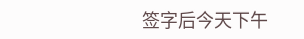签字后今天下午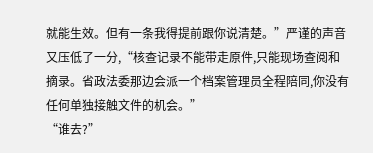就能生效。但有一条我得提前跟你说清楚。”严谨的声音又压低了一分,“核查记录不能带走原件,只能现场查阅和摘录。省政法委那边会派一个档案管理员全程陪同,你没有任何单独接触文件的机会。”
“谁去?”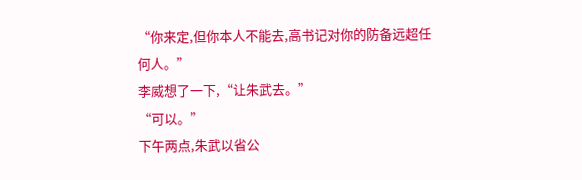“你来定,但你本人不能去,高书记对你的防备远超任何人。”
李威想了一下,“让朱武去。”
“可以。”
下午两点,朱武以省公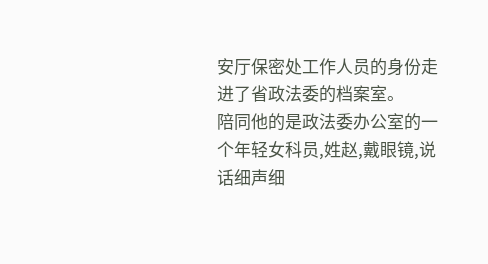安厅保密处工作人员的身份走进了省政法委的档案室。
陪同他的是政法委办公室的一个年轻女科员,姓赵,戴眼镜,说话细声细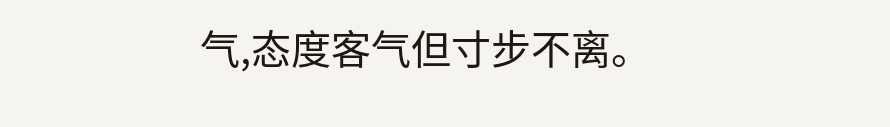气,态度客气但寸步不离。